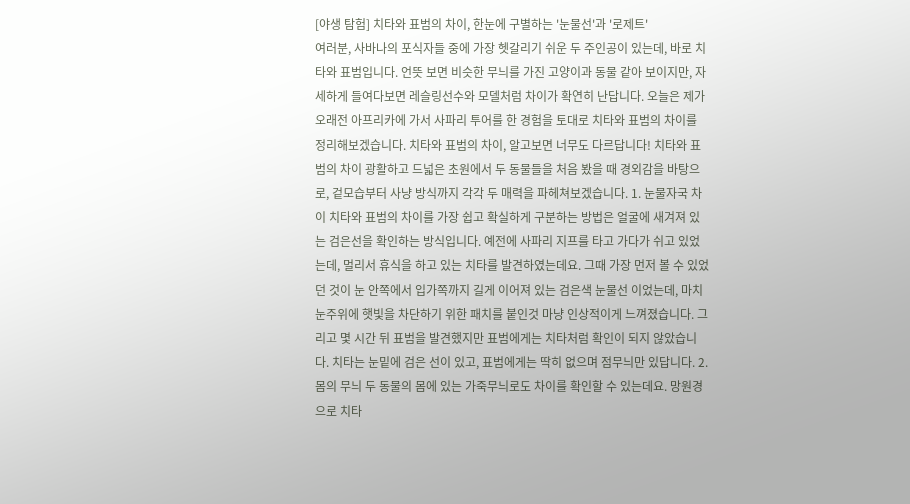[야생 탐험] 치타와 표범의 차이, 한눈에 구별하는 '눈물선'과 '로제트'
여러분, 사바나의 포식자들 중에 가장 헷갈리기 쉬운 두 주인공이 있는데, 바로 치타와 표범입니다. 언뜻 보면 비슷한 무늬를 가진 고양이과 동물 같아 보이지만, 자세하게 들여다보면 레슬링선수와 모델처럼 차이가 확연히 난답니다. 오늘은 제가 오래전 아프리카에 가서 사파리 투어를 한 경험을 토대로 치타와 표범의 차이를 정리해보겠습니다. 치타와 표범의 차이, 알고보면 너무도 다르답니다! 치타와 표범의 차이 광활하고 드넓은 초원에서 두 동물들을 처음 봤을 때 경외감을 바탕으로, 겉모습부터 사냥 방식까지 각각 두 매력을 파헤쳐보겠습니다. 1. 눈물자국 차이 치타와 표범의 차이를 가장 쉽고 확실하게 구분하는 방법은 얼굴에 새겨져 있는 검은선을 확인하는 방식입니다. 예전에 사파리 지프를 타고 가다가 쉬고 있었는데, 멀리서 휴식을 하고 있는 치타를 발견하였는데요. 그때 가장 먼저 볼 수 있었던 것이 눈 안쪽에서 입가쪽까지 길게 이어져 있는 검은색 눈물선 이었는데, 마치 눈주위에 햇빛을 차단하기 위한 패치를 붙인것 마냥 인상적이게 느껴졌습니다. 그리고 몇 시간 뒤 표범을 발견했지만 표범에게는 치타처럼 확인이 되지 않았습니다. 치타는 눈밑에 검은 선이 있고, 표범에게는 딱히 없으며 점무늬만 있답니다. 2. 몸의 무늬 두 동물의 몸에 있는 가죽무늬로도 차이를 확인할 수 있는데요. 망원경으로 치타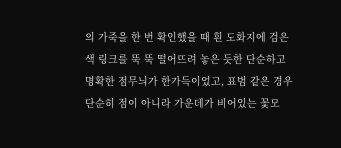의 가죽을 한 번 확인했을 때 흰 도화지에 검은색 링크를 뚝 뚝 떨어뜨려 놓은 듯한 단순하고 명확한 점무늬가 한가득이었고, 표범 같은 경우 단순히 점이 아니라 가운데가 비어있는 꽃모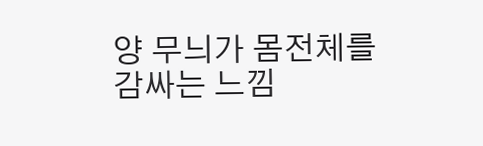양 무늬가 몸전체를 감싸는 느낌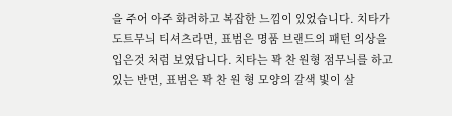을 주어 아주 화려하고 복잡한 느낌이 있었습니다. 치타가 도트무늬 티셔츠라면, 표범은 명품 브랜드의 패턴 의상을 입은것 처럼 보였답니다. 치타는 꽉 찬 원형 점무늬를 하고 있는 반면, 표범은 꽉 찬 원 형 모양의 갈색 빛이 살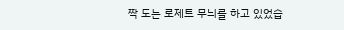짝 도는 로제트 무늬를 하고 있었습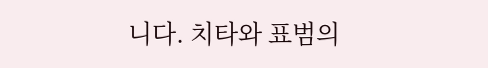니다. 치타와 표범의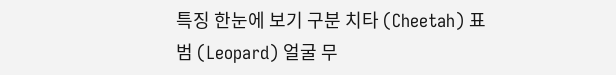특징 한눈에 보기 구분 치타 (Cheetah) 표범 (Leopard) 얼굴 무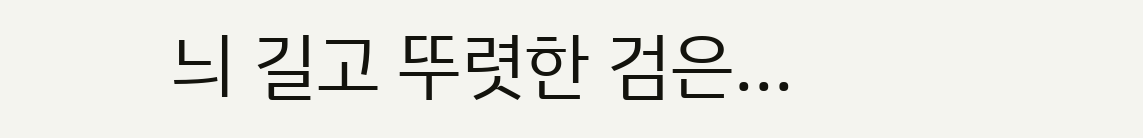늬 길고 뚜렷한 검은...